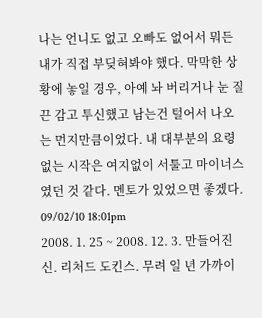나는 언니도 없고 오빠도 없어서 뭐든 내가 직접 부딪혀봐야 했다. 막막한 상황에 놓일 경우, 아예 놔 버리거나 눈 질끈 감고 투신했고 남는건 털어서 나오는 먼지만큼이었다. 내 대부분의 요령없는 시작은 여지없이 서툴고 마이너스였던 것 같다. 멘토가 있었으면 좋겠다.
09/02/10 18:01pm
2008. 1. 25 ~ 2008. 12. 3. 만들어진 신. 리처드 도킨스. 무려 일 년 가까이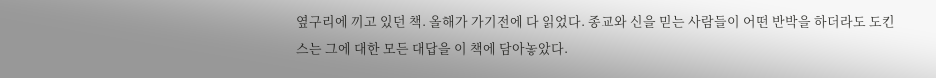옆구리에 끼고 있던 책. 올해가 가기전에 다 읽었다. 종교와 신을 믿는 사람들이 어떤 반박을 하더라도 도킨스는 그에 대한 모든 대답을 이 책에 담아놓았다.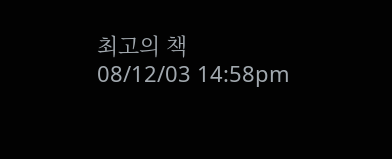최고의 책
08/12/03 14:58pm